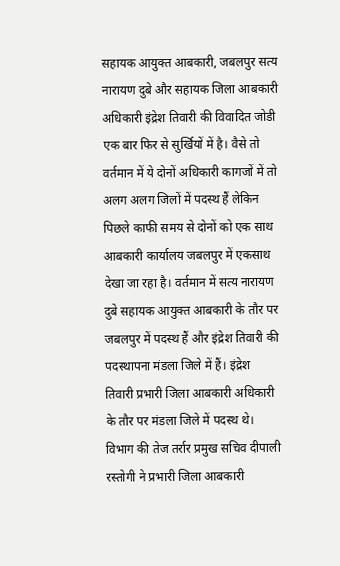सहायक आयुक्त आबकारी, जबलपुर सत्य नारायण दुबे और सहायक जिला आबकारी अधिकारी इंद्रेश तिवारी की विवादित जोडी एक बार फिर से सुर्खियों में है। वैसे तो वर्तमान में ये दोनों अधिकारी कागजों में तो अलग अलग जिलों में पदस्थ हैं लेकिन पिछले काफी समय से दोनों को एक साथ आबकारी कार्यालय जबलपुर में एकसाथ देखा जा रहा है। वर्तमान में सत्य नारायण दुबे सहायक आयुक्त आबकारी के तौर पर जबलपुर में पदस्थ हैं और इंद्रेश तिवारी की पदस्थापना मंडला जिले में हैं। इंद्रेश तिवारी प्रभारी जिला आबकारी अधिकारी के तौर पर मंडला जिले में पदस्थ थे। विभाग की तेज तर्रार प्रमुख सचिव दीपाली रस्तोगी ने प्रभारी जिला आबकारी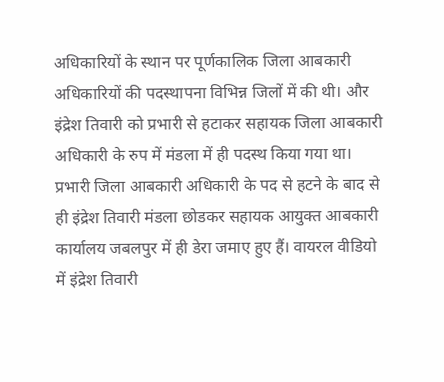अधिकारियों के स्थान पर पूर्णकालिक जिला आबकारी अधिकारियों की पदस्थापना विभिन्न जिलों में की थी। और इंद्रेश तिवारी को प्रभारी से हटाकर सहायक जिला आबकारी अधिकारी के रुप में मंडला में ही पदस्थ किया गया था। प्रभारी जिला आबकारी अधिकारी के पद से हटने के बाद से ही इंद्रेश तिवारी मंडला छोडकर सहायक आयुक्त आबकारी कार्यालय जबलपुर में ही डेरा जमाए हुए हैं। वायरल वीडियो में इंद्रेश तिवारी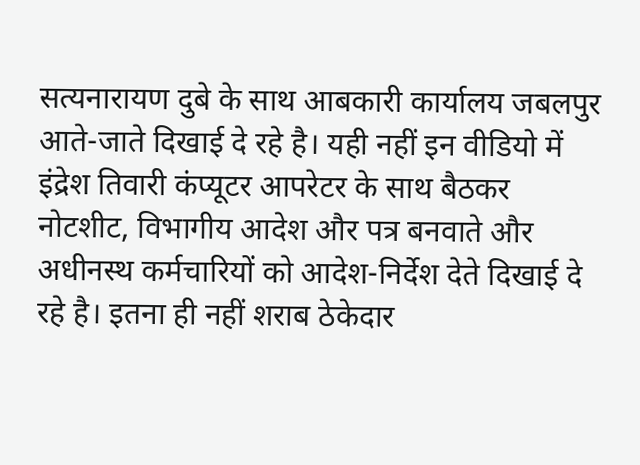सत्यनारायण दुबे के साथ आबकारी कार्यालय जबलपुर आते-जाते दिखाई दे रहे है। यही नहीं इन वीडियो में इंद्रेश तिवारी कंप्यूटर आपरेटर के साथ बैठकर नोटशीट, विभागीय आदेश और पत्र बनवाते और अधीनस्थ कर्मचारियों को आदेश-निर्देश देते दिखाई दे रहे है। इतना ही नहीं शराब ठेकेदार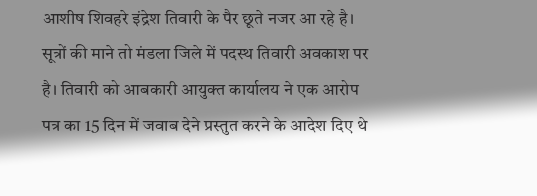आशीष शिवहरे इंद्रेश तिवारी के पैर छूते नजर आ रहे है। सूत्रों की माने तो मंडला जिले में पदस्थ तिवारी अवकाश पर है। तिवारी को आबकारी आयुक्त कार्यालय ने एक आरोप पत्र का 15 दिन में जवाब देने प्रस्तुत करने के आदेश दिए थे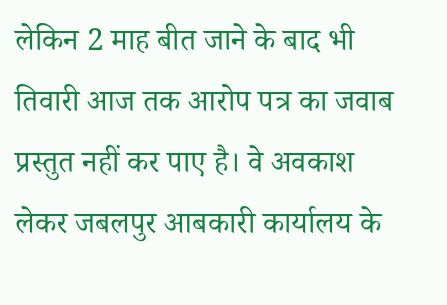लेकिन 2 माह बीत जाने के बाद भी तिवारी आज तक आरोप पत्र का जवाब प्रस्तुत नहीं कर पाए है। वे अवकाश लेकर जबलपुर आबकारी कार्यालय के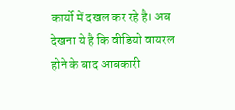कार्यो में दखल कर रहे है। अब देखना ये है कि वीडियो वायरल होने के बाद आबकारी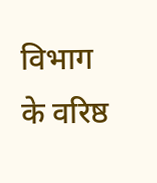विभाग के वरिष्ठ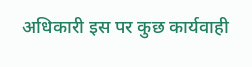अधिकारी इस पर कुछ कार्यवाही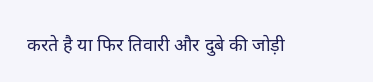करते है या फिर तिवारी और दुबे की जोड़ी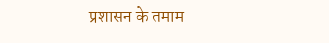प्रशासन के तमाम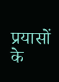प्रयासों के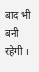बाद भी बनी रहेगी ।